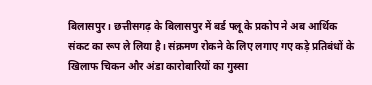बिलासपुर। छत्तीसगढ़ के बिलासपुर में बर्ड फ्लू के प्रकोप ने अब आर्थिक संकट का रूप ले लिया है। संक्रमण रोकने के लिए लगाए गए कड़े प्रतिबंधों के खिलाफ चिकन और अंडा कारोबारियों का गुस्सा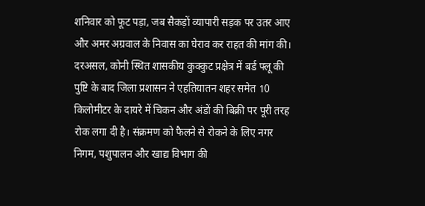शनिवार को फूट पड़ा, जब सैकड़ों व्यापारी सड़क पर उतर आए और अमर अग्रवाल के निवास का घेराव कर राहत की मांग की।
दरअसल, कोनी स्थित शासकीय कुक्कुट प्रक्षेत्र में बर्ड फ्लू की पुष्टि के बाद जिला प्रशासन ने एहतियातन शहर समेत 10 किलोमीटर के दायरे में चिकन और अंडों की बिक्री पर पूरी तरह रोक लगा दी है। संक्रमण को फैलने से रोकने के लिए नगर निगम, पशुपालन और खाद्य विभाग की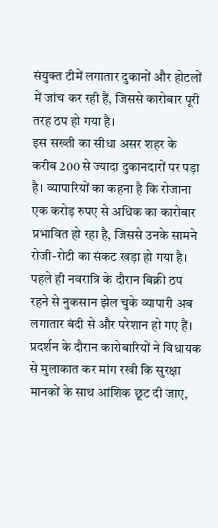संयुक्त टीमें लगातार दुकानों और होटलों में जांच कर रही हैं, जिससे कारोबार पूरी तरह ठप हो गया है।
इस सख्ती का सीधा असर शहर के करीब 200 से ज्यादा दुकानदारों पर पड़ा है। व्यापारियों का कहना है कि रोजाना एक करोड़ रुपए से अधिक का कारोबार प्रभावित हो रहा है, जिससे उनके सामने रोजी-रोटी का संकट खड़ा हो गया है। पहले ही नवरात्रि के दौरान बिक्री ठप रहने से नुकसान झेल चुके व्यापारी अब लगातार बंदी से और परेशान हो गए हैं।
प्रदर्शन के दौरान कारोबारियों ने विधायक से मुलाकात कर मांग रखी कि सुरक्षा मानकों के साथ आंशिक छूट दी जाए,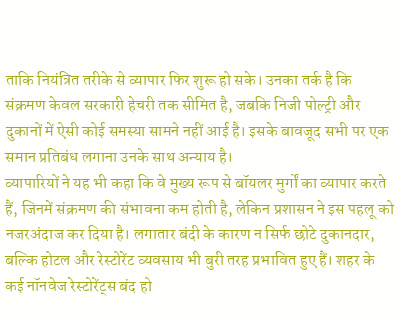ताकि नियंत्रित तरीके से व्यापार फिर शुरू हो सके। उनका तर्क है कि संक्रमण केवल सरकारी हेचरी तक सीमित है, जबकि निजी पोल्ट्री और दुकानों में ऐसी कोई समस्या सामने नहीं आई है। इसके बावजूद सभी पर एक समान प्रतिबंध लगाना उनके साथ अन्याय है।
व्यापारियों ने यह भी कहा कि वे मुख्य रूप से बॉयलर मुर्गों का व्यापार करते हैं, जिनमें संक्रमण की संभावना कम होती है, लेकिन प्रशासन ने इस पहलू को नजरअंदाज कर दिया है। लगातार बंदी के कारण न सिर्फ छोटे दुकानदार, बल्कि होटल और रेस्टोरेंट व्यवसाय भी बुरी तरह प्रभावित हुए हैं। शहर के कई नॉनवेज रेस्टोरेंट्स बंद हो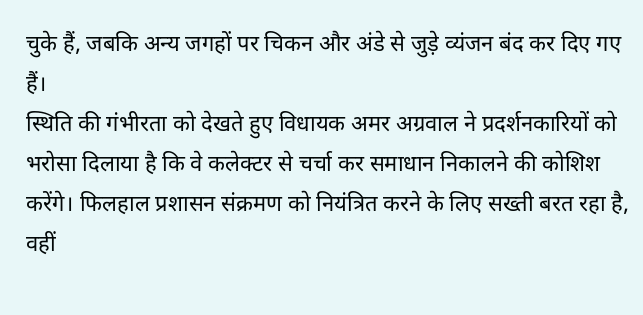चुके हैं, जबकि अन्य जगहों पर चिकन और अंडे से जुड़े व्यंजन बंद कर दिए गए हैं।
स्थिति की गंभीरता को देखते हुए विधायक अमर अग्रवाल ने प्रदर्शनकारियों को भरोसा दिलाया है कि वे कलेक्टर से चर्चा कर समाधान निकालने की कोशिश करेंगे। फिलहाल प्रशासन संक्रमण को नियंत्रित करने के लिए सख्ती बरत रहा है, वहीं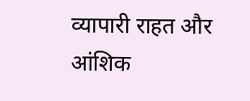व्यापारी राहत और आंशिक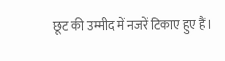छूट की उम्मीद में नजरें टिकाए हुए हैं।